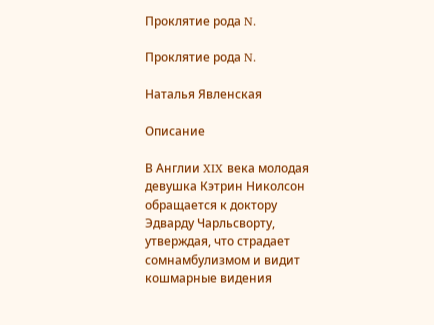Проклятие рода N.

Проклятие рода N.

Наталья Явленская

Описание

В Англии XIX века молодая девушка Кэтрин Николсон обращается к доктору Эдварду Чарльсворту, утверждая, что страдает сомнамбулизмом и видит кошмарные видения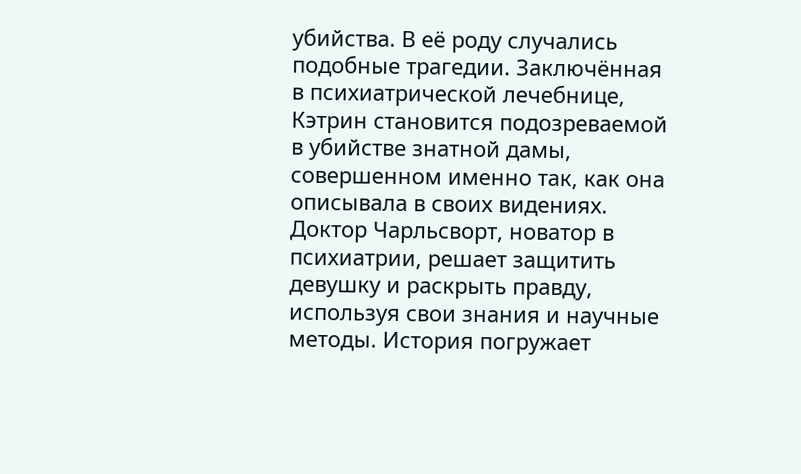убийства. В её роду случались подобные трагедии. Заключённая в психиатрической лечебнице, Кэтрин становится подозреваемой в убийстве знатной дамы, совершенном именно так, как она описывала в своих видениях. Доктор Чарльсворт, новатор в психиатрии, решает защитить девушку и раскрыть правду, используя свои знания и научные методы. История погружает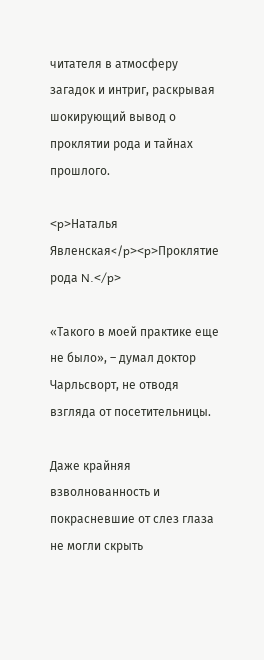читателя в атмосферу загадок и интриг, раскрывая шокирующий вывод о проклятии рода и тайнах прошлого.

<p>Наталья Явленская</p><p>Проклятие рода N.</p>

«Такого в моей практике еще не было», – думал доктор Чарльсворт, не отводя взгляда от посетительницы.

Даже крайняя взволнованность и покрасневшие от слез глаза не могли скрыть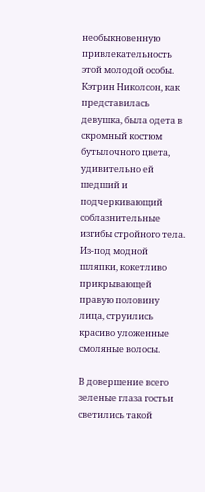необыкновенную привлекательность этой молодой особы. Кэтрин Николсон, как представилась девушка, была одета в скромный костюм бутылочного цвета, удивительно ей шедший и подчеркивающий соблазнительные изгибы стройного тела. Из-под модной шляпки, кокетливо прикрывающей правую половину лица, струились красиво уложенные смоляные волосы.

В довершение всего зеленые глаза гостьи светились такой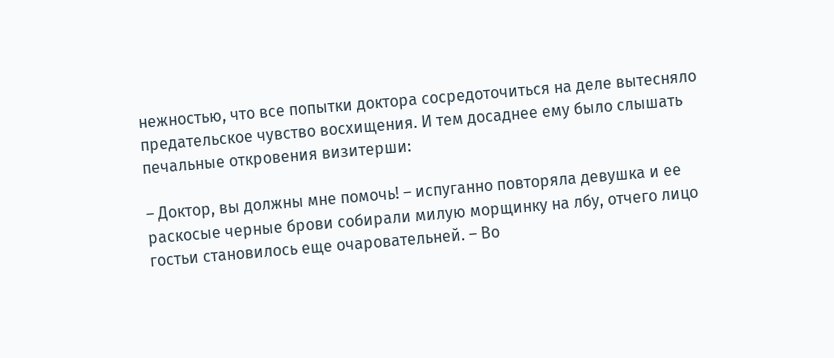нежностью, что все попытки доктора сосредоточиться на деле вытесняло предательское чувство восхищения. И тем досаднее ему было слышать печальные откровения визитерши:

– Доктор, вы должны мне помочь! – испуганно повторяла девушка и ее раскосые черные брови собирали милую морщинку на лбу, отчего лицо гостьи становилось еще очаровательней. – Во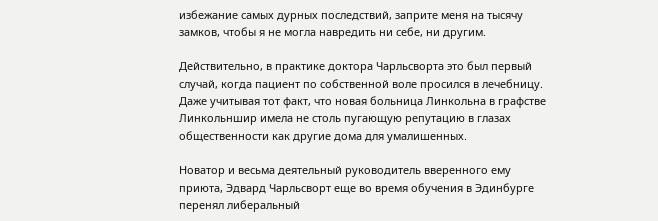избежание самых дурных последствий, заприте меня на тысячу замков, чтобы я не могла навредить ни себе, ни другим.

Действительно, в практике доктора Чарльсворта это был первый случай, когда пациент по собственной воле просился в лечебницу. Даже учитывая тот факт, что новая больница Линкольна в графстве Линкольншир имела не столь пугающую репутацию в глазах общественности как другие дома для умалишенных.

Новатор и весьма деятельный руководитель вверенного ему приюта, Эдвард Чарльсворт еще во время обучения в Эдинбурге перенял либеральный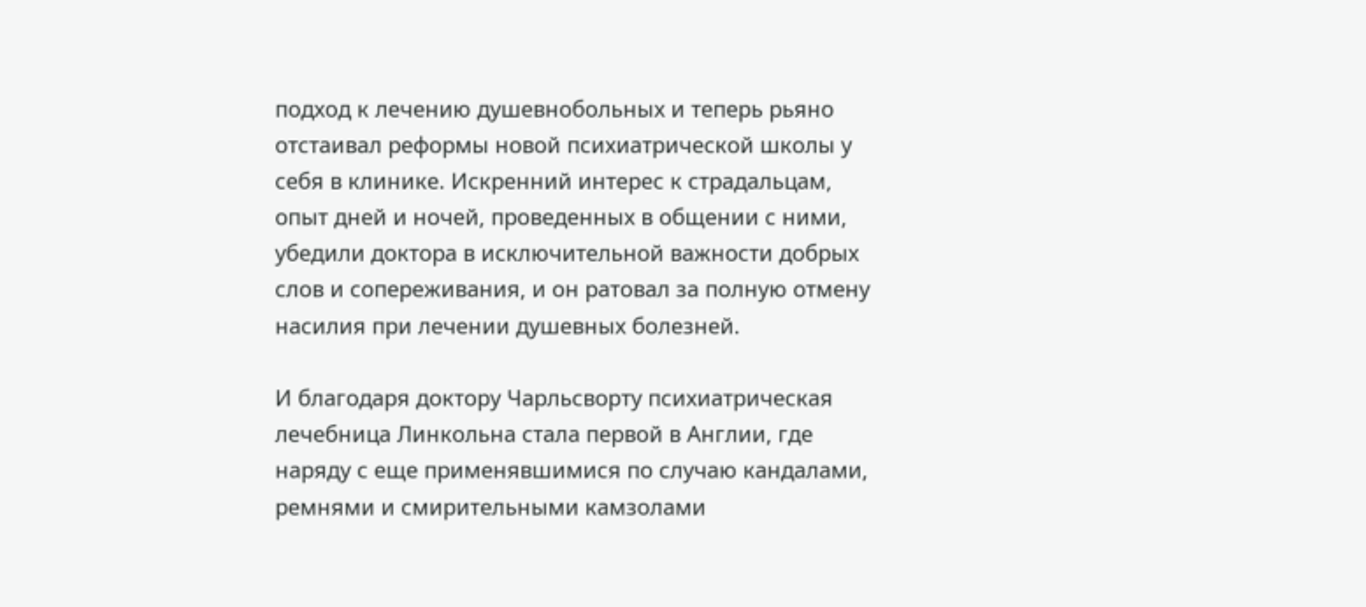подход к лечению душевнобольных и теперь рьяно отстаивал реформы новой психиатрической школы у себя в клинике. Искренний интерес к страдальцам, опыт дней и ночей, проведенных в общении с ними, убедили доктора в исключительной важности добрых слов и сопереживания, и он ратовал за полную отмену насилия при лечении душевных болезней.

И благодаря доктору Чарльсворту психиатрическая лечебница Линкольна стала первой в Англии, где наряду с еще применявшимися по случаю кандалами, ремнями и смирительными камзолами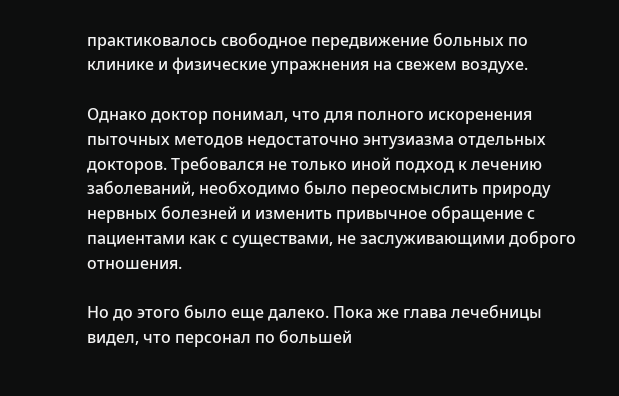практиковалось свободное передвижение больных по клинике и физические упражнения на свежем воздухе.

Однако доктор понимал, что для полного искоренения пыточных методов недостаточно энтузиазма отдельных докторов. Требовался не только иной подход к лечению заболеваний, необходимо было переосмыслить природу нервных болезней и изменить привычное обращение с пациентами как с существами, не заслуживающими доброго отношения.

Но до этого было еще далеко. Пока же глава лечебницы видел, что персонал по большей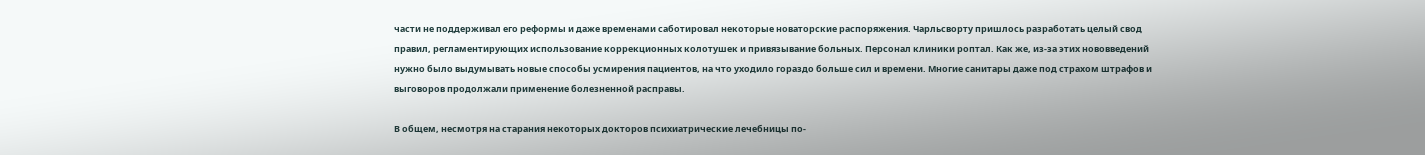части не поддерживал его реформы и даже временами саботировал некоторые новаторские распоряжения. Чарльсворту пришлось разработать целый свод правил, регламентирующих использование коррекционных колотушек и привязывание больных. Персонал клиники роптал. Как же, из-за этих нововведений нужно было выдумывать новые способы усмирения пациентов, на что уходило гораздо больше сил и времени. Многие санитары даже под страхом штрафов и выговоров продолжали применение болезненной расправы.

В общем, несмотря на старания некоторых докторов психиатрические лечебницы по-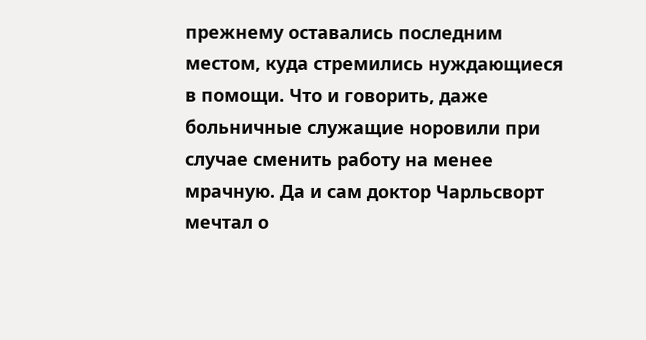прежнему оставались последним местом, куда стремились нуждающиеся в помощи. Что и говорить, даже больничные служащие норовили при случае сменить работу на менее мрачную. Да и сам доктор Чарльсворт мечтал о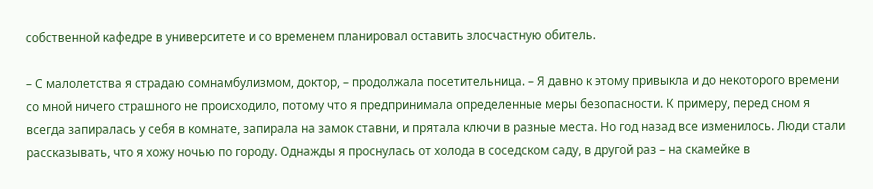собственной кафедре в университете и со временем планировал оставить злосчастную обитель.

– С малолетства я страдаю сомнамбулизмом, доктор, – продолжала посетительница. – Я давно к этому привыкла и до некоторого времени со мной ничего страшного не происходило, потому что я предпринимала определенные меры безопасности. К примеру, перед сном я всегда запиралась у себя в комнате, запирала на замок ставни, и прятала ключи в разные места. Но год назад все изменилось. Люди стали рассказывать, что я хожу ночью по городу. Однажды я проснулась от холода в соседском саду, в другой раз – на скамейке в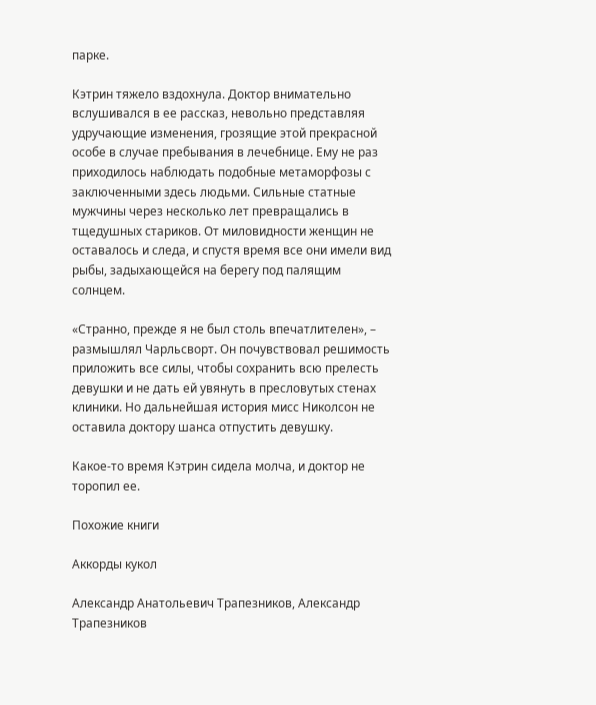парке.

Кэтрин тяжело вздохнула. Доктор внимательно вслушивался в ее рассказ, невольно представляя удручающие изменения, грозящие этой прекрасной особе в случае пребывания в лечебнице. Ему не раз приходилось наблюдать подобные метаморфозы с заключенными здесь людьми. Сильные статные мужчины через несколько лет превращались в тщедушных стариков. От миловидности женщин не оставалось и следа, и спустя время все они имели вид рыбы, задыхающейся на берегу под палящим солнцем.

«Странно, прежде я не был столь впечатлителен», – размышлял Чарльсворт. Он почувствовал решимость приложить все силы, чтобы сохранить всю прелесть девушки и не дать ей увянуть в пресловутых стенах клиники. Но дальнейшая история мисс Николсон не оставила доктору шанса отпустить девушку.

Какое-то время Кэтрин сидела молча, и доктор не торопил ее.

Похожие книги

Аккорды кукол

Александр Анатольевич Трапезников, Александр Трапезников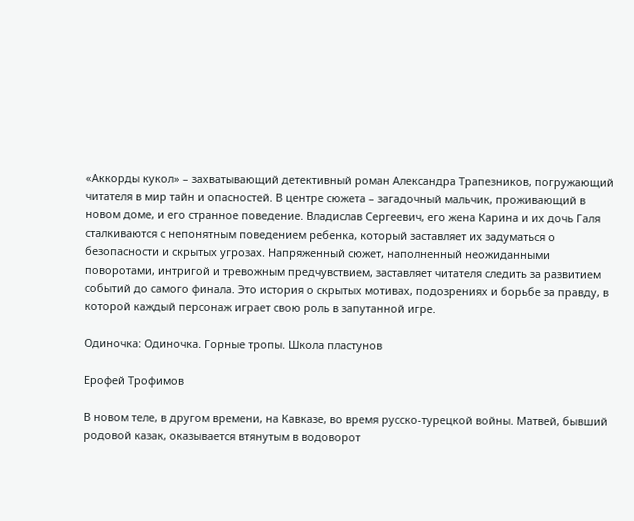«Аккорды кукол» – захватывающий детективный роман Александра Трапезников, погружающий читателя в мир тайн и опасностей. В центре сюжета – загадочный мальчик, проживающий в новом доме, и его странное поведение. Владислав Сергеевич, его жена Карина и их дочь Галя сталкиваются с непонятным поведением ребенка, который заставляет их задуматься о безопасности и скрытых угрозах. Напряженный сюжет, наполненный неожиданными поворотами, интригой и тревожным предчувствием, заставляет читателя следить за развитием событий до самого финала. Это история о скрытых мотивах, подозрениях и борьбе за правду, в которой каждый персонаж играет свою роль в запутанной игре.

Одиночка: Одиночка. Горные тропы. Школа пластунов

Ерофей Трофимов

В новом теле, в другом времени, на Кавказе, во время русско-турецкой войны. Матвей, бывший родовой казак, оказывается втянутым в водоворот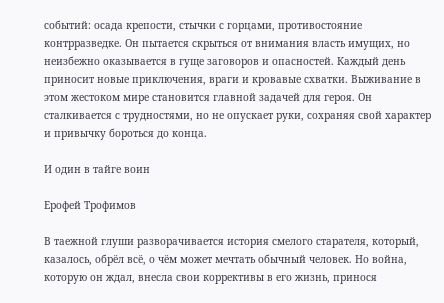событий: осада крепости, стычки с горцами, противостояние контрразведке. Он пытается скрыться от внимания власть имущих, но неизбежно оказывается в гуще заговоров и опасностей. Каждый день приносит новые приключения, враги и кровавые схватки. Выживание в этом жестоком мире становится главной задачей для героя. Он сталкивается с трудностями, но не опускает руки, сохраняя свой характер и привычку бороться до конца.

И один в тайге воин

Ерофей Трофимов

В таежной глуши разворачивается история смелого старателя, который, казалось, обрёл всё, о чём может мечтать обычный человек. Но война, которую он ждал, внесла свои коррективы в его жизнь, принося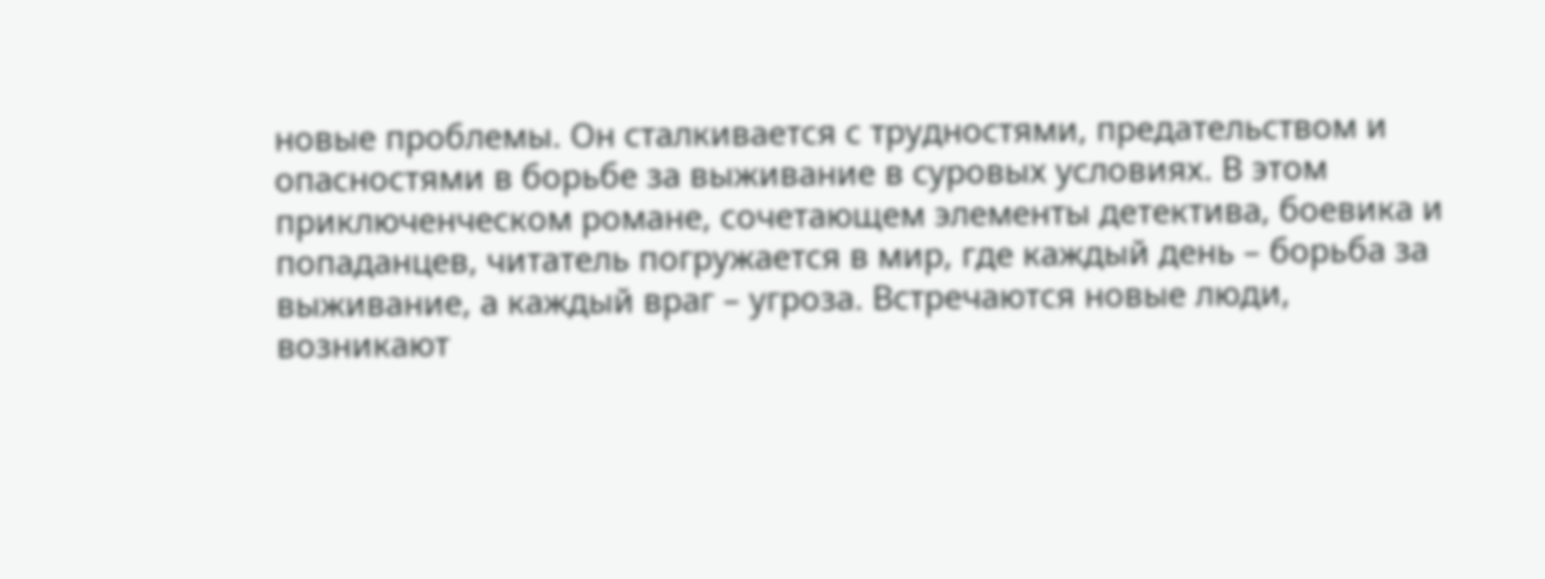новые проблемы. Он сталкивается с трудностями, предательством и опасностями в борьбе за выживание в суровых условиях. В этом приключенческом романе, сочетающем элементы детектива, боевика и попаданцев, читатель погружается в мир, где каждый день – борьба за выживание, а каждый враг – угроза. Встречаются новые люди, возникают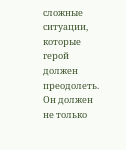сложные ситуации, которые герой должен преодолеть. Он должен не только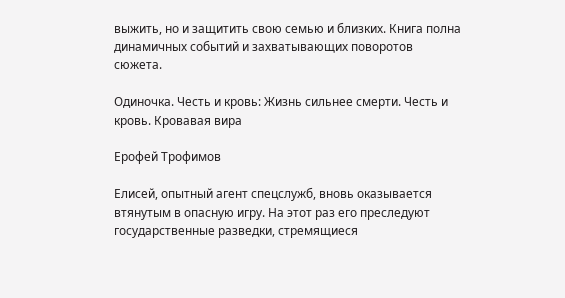выжить, но и защитить свою семью и близких. Книга полна динамичных событий и захватывающих поворотов сюжета.

Одиночка. Честь и кровь: Жизнь сильнее смерти. Честь и кровь. Кровавая вира

Ерофей Трофимов

Елисей, опытный агент спецслужб, вновь оказывается втянутым в опасную игру. На этот раз его преследуют государственные разведки, стремящиеся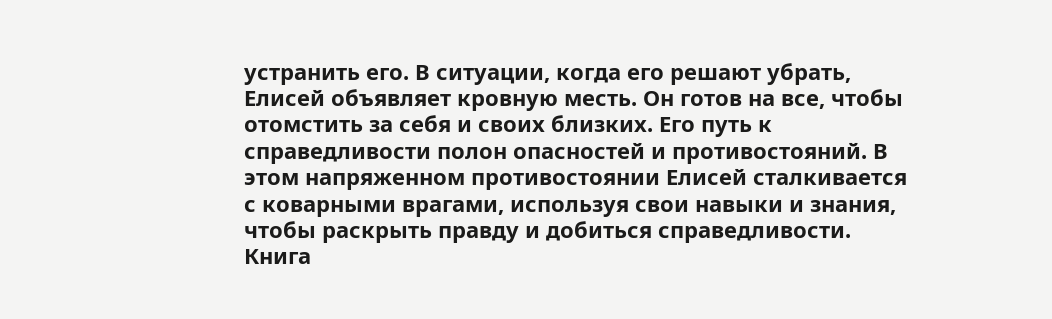устранить его. В ситуации, когда его решают убрать, Елисей объявляет кровную месть. Он готов на все, чтобы отомстить за себя и своих близких. Его путь к справедливости полон опасностей и противостояний. В этом напряженном противостоянии Елисей сталкивается с коварными врагами, используя свои навыки и знания, чтобы раскрыть правду и добиться справедливости. Книга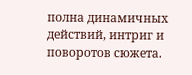полна динамичных действий, интриг и поворотов сюжета.